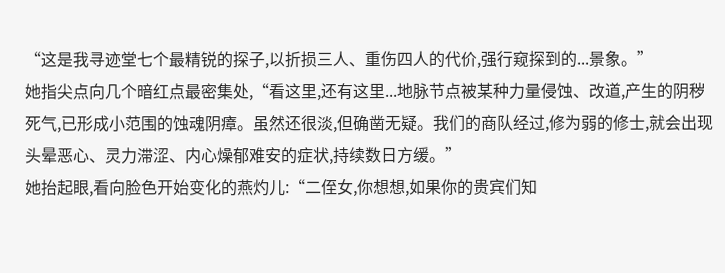“这是我寻迹堂七个最精锐的探子,以折损三人、重伤四人的代价,强行窥探到的...景象。”
她指尖点向几个暗红点最密集处,“看这里,还有这里...地脉节点被某种力量侵蚀、改道,产生的阴秽死气,已形成小范围的蚀魂阴瘴。虽然还很淡,但确凿无疑。我们的商队经过,修为弱的修士,就会出现头晕恶心、灵力滞涩、内心燥郁难安的症状,持续数日方缓。”
她抬起眼,看向脸色开始变化的燕灼儿:“二侄女,你想想,如果你的贵宾们知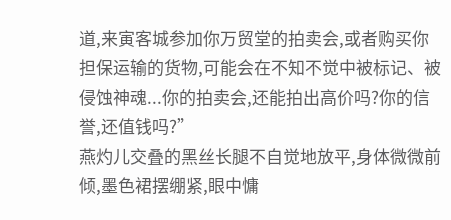道,来寅客城参加你万贸堂的拍卖会,或者购买你担保运输的货物,可能会在不知不觉中被标记、被侵蚀神魂...你的拍卖会,还能拍出高价吗?你的信誉,还值钱吗?”
燕灼儿交叠的黑丝长腿不自觉地放平,身体微微前倾,墨色裙摆绷紧,眼中慵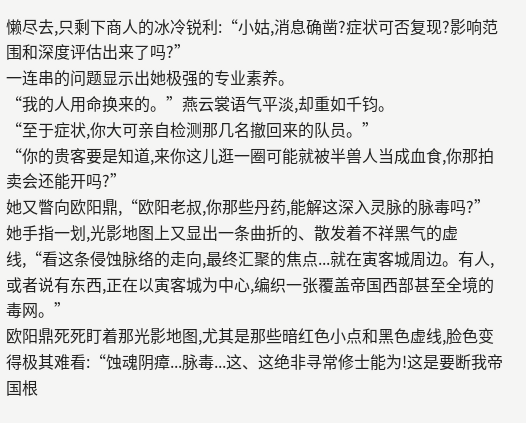懒尽去,只剩下商人的冰冷锐利:“小姑,消息确凿?症状可否复现?影响范围和深度评估出来了吗?”
一连串的问题显示出她极强的专业素养。
“我的人用命换来的。”燕云裳语气平淡,却重如千钧。
“至于症状,你大可亲自检测那几名撤回来的队员。”
“你的贵客要是知道,来你这儿逛一圈可能就被半兽人当成血食,你那拍卖会还能开吗?”
她又瞥向欧阳鼎,“欧阳老叔,你那些丹药,能解这深入灵脉的脉毒吗?”
她手指一划,光影地图上又显出一条曲折的、散发着不祥黑气的虚线,“看这条侵蚀脉络的走向,最终汇聚的焦点...就在寅客城周边。有人,或者说有东西,正在以寅客城为中心,编织一张覆盖帝国西部甚至全境的毒网。”
欧阳鼎死死盯着那光影地图,尤其是那些暗红色小点和黑色虚线,脸色变得极其难看:“蚀魂阴瘴...脉毒...这、这绝非寻常修士能为!这是要断我帝国根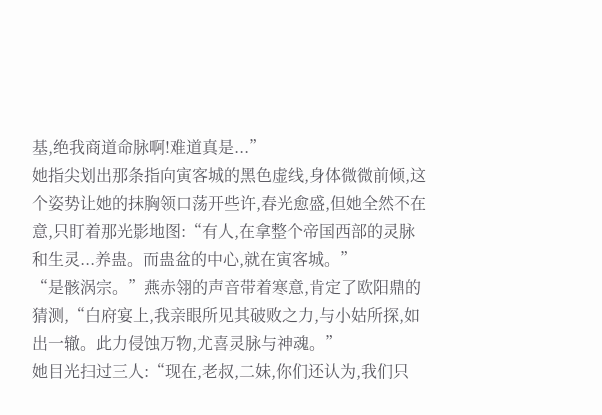基,绝我商道命脉啊!难道真是...”
她指尖划出那条指向寅客城的黑色虚线,身体微微前倾,这个姿势让她的抹胸领口荡开些许,春光愈盛,但她全然不在意,只盯着那光影地图:“有人,在拿整个帝国西部的灵脉和生灵...养蛊。而蛊盆的中心,就在寅客城。”
“是骸涡宗。”燕赤翎的声音带着寒意,肯定了欧阳鼎的猜测,“白府宴上,我亲眼所见其破败之力,与小姑所探,如出一辙。此力侵蚀万物,尤喜灵脉与神魂。”
她目光扫过三人:“现在,老叔,二妹,你们还认为,我们只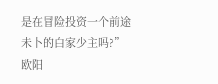是在冒险投资一个前途未卜的白家少主吗?”
欧阳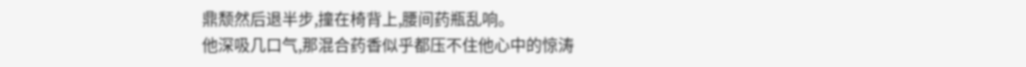鼎颓然后退半步,撞在椅背上,腰间药瓶乱响。
他深吸几口气,那混合药香似乎都压不住他心中的惊涛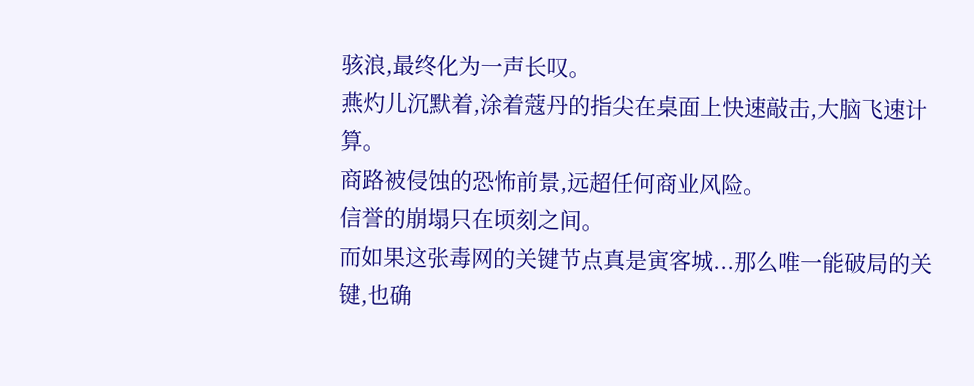骇浪,最终化为一声长叹。
燕灼儿沉默着,涂着蔻丹的指尖在桌面上快速敲击,大脑飞速计算。
商路被侵蚀的恐怖前景,远超任何商业风险。
信誉的崩塌只在顷刻之间。
而如果这张毒网的关键节点真是寅客城...那么唯一能破局的关键,也确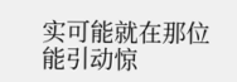实可能就在那位能引动惊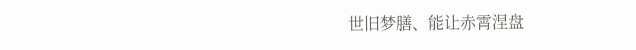世旧梦膳、能让赤霄涅盘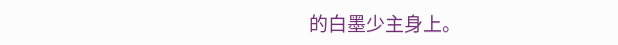的白墨少主身上。